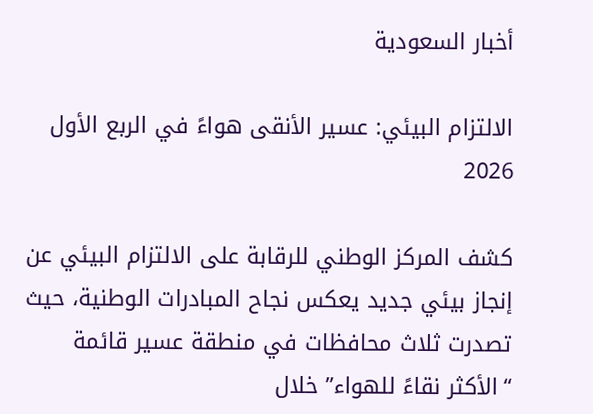أخبار السعودية

الالتزام البيئي: عسير الأنقى هواءً في الربع الأول 2026

كشف المركز الوطني للرقابة على الالتزام البيئي عن إنجاز بيئي جديد يعكس نجاح المبادرات الوطنية، حيث تصدرت ثلاث محافظات في منطقة عسير قائمة “الأكثر نقاءً للهواء” خلال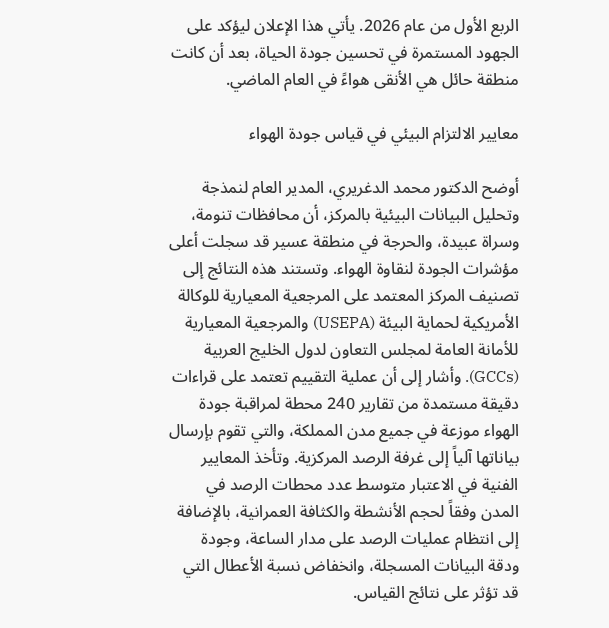الربع الأول من عام 2026. يأتي هذا الإعلان ليؤكد على الجهود المستمرة في تحسين جودة الحياة، بعد أن كانت منطقة حائل هي الأنقى هواءً في العام الماضي.

معايير الالتزام البيئي في قياس جودة الهواء

أوضح الدكتور محمد الدغريري، المدير العام لنمذجة وتحليل البيانات البيئية بالمركز، أن محافظات تنومة، وسراة عبيدة، والحرجة في منطقة عسير قد سجلت أعلى مؤشرات الجودة لنقاوة الهواء. وتستند هذه النتائج إلى تصنيف المركز المعتمد على المرجعية المعيارية للوكالة الأمريكية لحماية البيئة (USEPA) والمرجعية المعيارية للأمانة العامة لمجلس التعاون لدول الخليج العربية (GCCs). وأشار إلى أن عملية التقييم تعتمد على قراءات دقيقة مستمدة من تقارير 240 محطة لمراقبة جودة الهواء موزعة في جميع مدن المملكة، والتي تقوم بإرسال بياناتها آلياً إلى غرفة الرصد المركزية. وتأخذ المعايير الفنية في الاعتبار متوسط عدد محطات الرصد في المدن وفقاً لحجم الأنشطة والكثافة العمرانية، بالإضافة إلى انتظام عمليات الرصد على مدار الساعة، وجودة ودقة البيانات المسجلة، وانخفاض نسبة الأعطال التي قد تؤثر على نتائج القياس.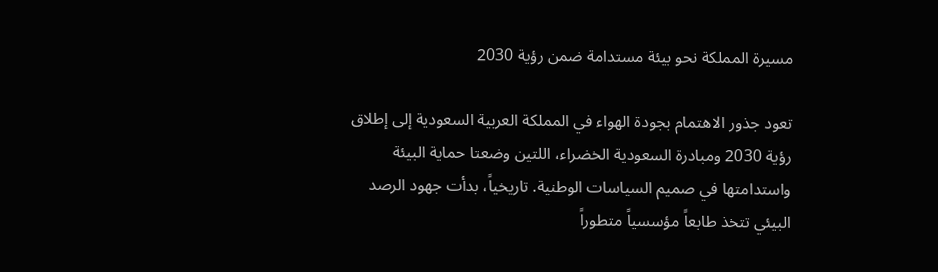مسيرة المملكة نحو بيئة مستدامة ضمن رؤية 2030

تعود جذور الاهتمام بجودة الهواء في المملكة العربية السعودية إلى إطلاق رؤية 2030 ومبادرة السعودية الخضراء، اللتين وضعتا حماية البيئة واستدامتها في صميم السياسات الوطنية. تاريخياً، بدأت جهود الرصد البيئي تتخذ طابعاً مؤسسياً متطوراً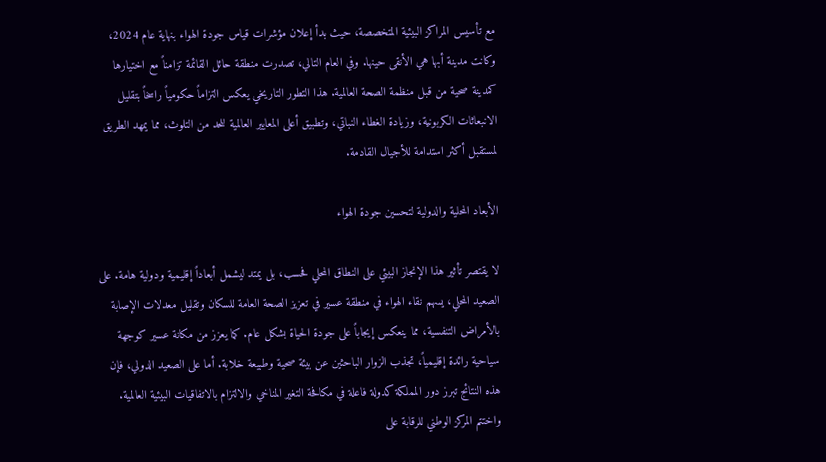مع تأسيس المراكز البيئية المتخصصة، حيث بدأ إعلان مؤشرات قياس جودة الهواء بنهاية عام 2024، وكانت مدينة أبها هي الأنقى حينها. وفي العام التالي، تصدرت منطقة حائل القائمة تزامناً مع اختيارها كمدينة صحية من قبل منظمة الصحة العالمية. هذا التطور التاريخي يعكس التزاماً حكومياً راسخاً بتقليل الانبعاثات الكربونية، وزيادة الغطاء النباتي، وتطبيق أعلى المعايير العالمية للحد من التلوث، مما يمهد الطريق لمستقبل أكثر استدامة للأجيال القادمة.

الأبعاد المحلية والدولية لتحسين جودة الهواء

لا يقتصر تأثير هذا الإنجاز البيئي على النطاق المحلي فحسب، بل يمتد ليشمل أبعاداً إقليمية ودولية هامة. على الصعيد المحلي، يسهم نقاء الهواء في منطقة عسير في تعزيز الصحة العامة للسكان وتقليل معدلات الإصابة بالأمراض التنفسية، مما ينعكس إيجاباً على جودة الحياة بشكل عام. كما يعزز من مكانة عسير كوجهة سياحية رائدة إقليمياً، تجذب الزوار الباحثين عن بيئة صحية وطبيعة خلابة. أما على الصعيد الدولي، فإن هذه النتائج تبرز دور المملكة كدولة فاعلة في مكافحة التغير المناخي والالتزام بالاتفاقيات البيئية العالمية. واختتم المركز الوطني للرقابة على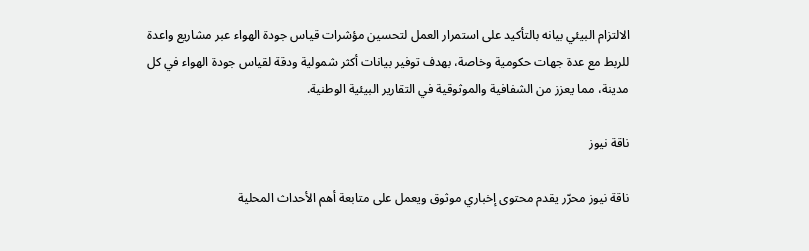الالتزام البيئي بيانه بالتأكيد على استمرار العمل لتحسين مؤشرات قياس جودة الهواء عبر مشاريع واعدة للربط مع عدة جهات حكومية وخاصة، بهدف توفير بيانات أكثر شمولية ودقة لقياس جودة الهواء في كل مدينة، مما يعزز من الشفافية والموثوقية في التقارير البيئية الوطنية.

ناقة نيوز

ناقة نيوز محرّر يقدم محتوى إخباري موثوق ويعمل على متابعة أهم الأحداث المحلية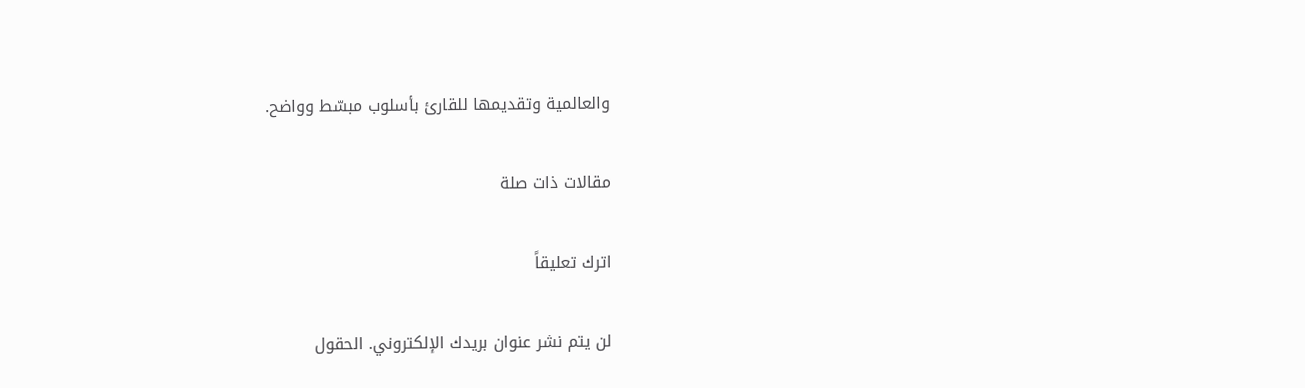والعالمية وتقديمها للقارئ بأسلوب مبسّط وواضح.

مقالات ذات صلة

اترك تعليقاً

لن يتم نشر عنوان بريدك الإلكتروني. الحقول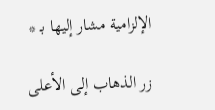الإلزامية مشار إليها بـ *

زر الذهاب إلى الأعلى